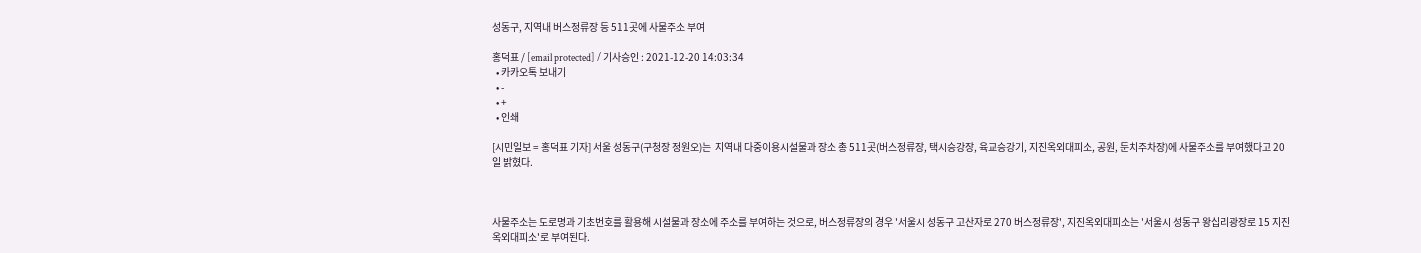성동구, 지역내 버스정류장 등 511곳에 사물주소 부여

홍덕표 / [email protected] / 기사승인 : 2021-12-20 14:03:34
  • 카카오톡 보내기
  • -
  • +
  • 인쇄

[시민일보 = 홍덕표 기자] 서울 성동구(구청장 정원오)는  지역내 다중이용시설물과 장소 총 511곳(버스정류장, 택시승강장, 육교승강기, 지진옥외대피소, 공원, 둔치주차장)에 사물주소를 부여했다고 20일 밝혔다.



사물주소는 도로명과 기초번호를 활용해 시설물과 장소에 주소를 부여하는 것으로, 버스정류장의 경우 '서울시 성동구 고산자로 270 버스정류장', 지진옥외대피소는 '서울시 성동구 왕십리광장로 15 지진옥외대피소'로 부여된다.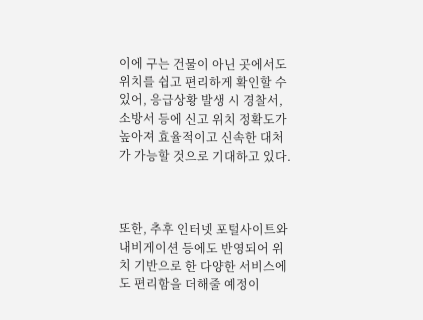이에 구는 건물이 아닌 곳에서도 위치를 쉽고 편리하게 확인할 수 있어, 응급상황 발생 시 경찰서, 소방서 등에 신고 위치 정확도가 높아져 효율적이고 신속한 대처가 가능할 것으로 기대하고 있다.



또한, 추후 인터넷 포털사이트와 내비게이션 등에도 반영되어 위치 기반으로 한 다양한 서비스에도 편리함을 더해줄 예정이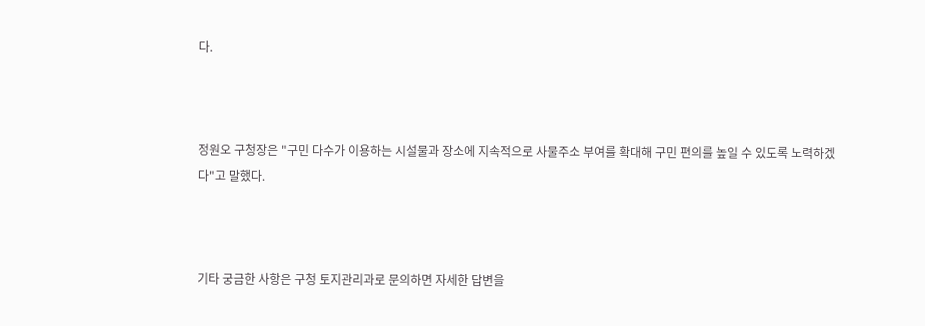다.



정원오 구청장은 "구민 다수가 이용하는 시설물과 장소에 지속적으로 사물주소 부여를 확대해 구민 편의를 높일 수 있도록 노력하겠다"고 말했다.



기타 궁금한 사항은 구청 토지관리과로 문의하면 자세한 답변을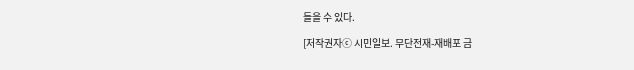들을 수 있다.

[저작권자ⓒ 시민일보. 무단전재-재배포 금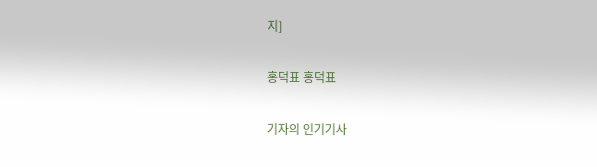지]

홍덕표 홍덕표

기자의 인기기사